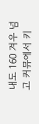내도 160 겨우 넘고 커뮤에서 키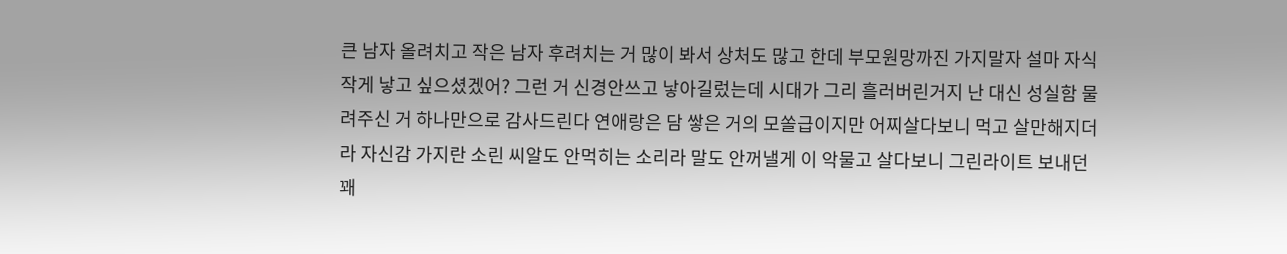큰 남자 올려치고 작은 남자 후려치는 거 많이 봐서 상처도 많고 한데 부모원망까진 가지말자 설마 자식 작게 낳고 싶으셨겠어? 그런 거 신경안쓰고 낳아길렀는데 시대가 그리 흘러버린거지 난 대신 성실함 물려주신 거 하나만으로 감사드린다 연애랑은 담 쌓은 거의 모쏠급이지만 어찌살다보니 먹고 살만해지더라 자신감 가지란 소린 씨알도 안먹히는 소리라 말도 안꺼낼게 이 악물고 살다보니 그린라이트 보내던 꽤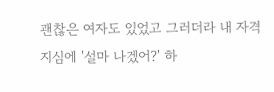괜찮은 여자도 있었고 그러더라 내 자격지심에 '설마 나겠어?' 하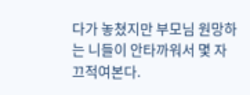다가 놓쳤지만 부모님 원망하는 니들이 안타까워서 몇 자 끄적여본다.